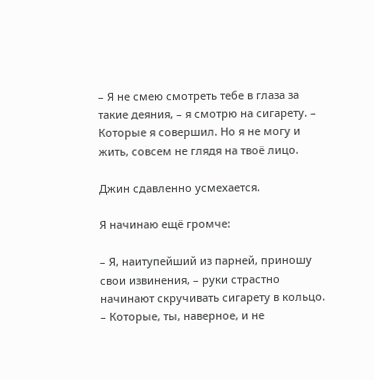– Я не смею смотреть тебе в глаза за такие деяния, – я смотрю на сигарету. – Которые я совершил. Но я не могу и жить, совсем не глядя на твоё лицо.

Джин сдавленно усмехается.

Я начинаю ещё громче:

– Я, наитупейший из парней, приношу свои извинения, – руки страстно начинают скручивать сигарету в кольцо. – Которые, ты, наверное, и не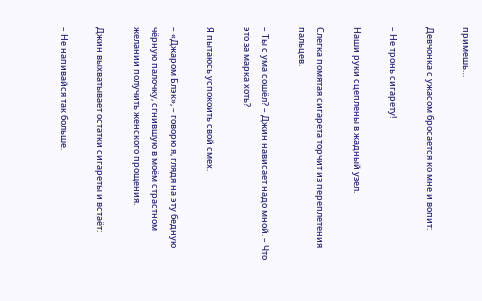примешь…

Девчонка с ужасом бросается ко мне и вопит:

– Не тронь сигарету!

Наши руки сцеплены в жадный узел.

Слегка помятая сигарета торчит из переплетения пальцев.

– Ты с ума сошёл? – Джин нависает надо мной. – Что это за марка хоть?

Я пытаюсь успокоить свой смех.

– «Джаром Блэк», – говорю я, глядя на эту бедную чёрную палочку, сгнившую в моём страстном желании получить женского прощения.

Джин выхватывает остатки сигареты и встаёт:

– Не напивайся так больше.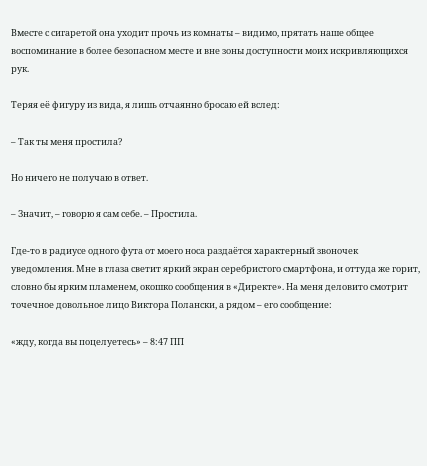Вместе с сигаретой она уходит прочь из комнаты – видимо, прятать наше общее воспоминание в более безопасном месте и вне зоны доступности моих искривляющихся рук.

Теряя её фигуру из вида, я лишь отчаянно бросаю ей вслед:

– Так ты меня простила?

Но ничего не получаю в ответ.

– Значит, – говорю я сам себе. – Простила.

Где-то в радиусе одного фута от моего носа раздаётся характерный звоночек уведомления. Мне в глаза светит яркий экран серебристого смартфона, и оттуда же горит, словно бы ярким пламенем, окошко сообщения в «Директе». На меня деловито смотрит точечное довольное лицо Виктора Полански, а рядом – его сообщение:

«жду, когда вы поцелуетесь» – 8:47 ПП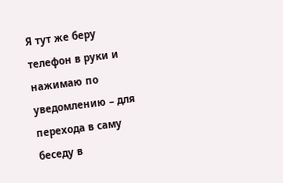Я тут же беру телефон в руки и нажимаю по уведомлению – для перехода в саму беседу в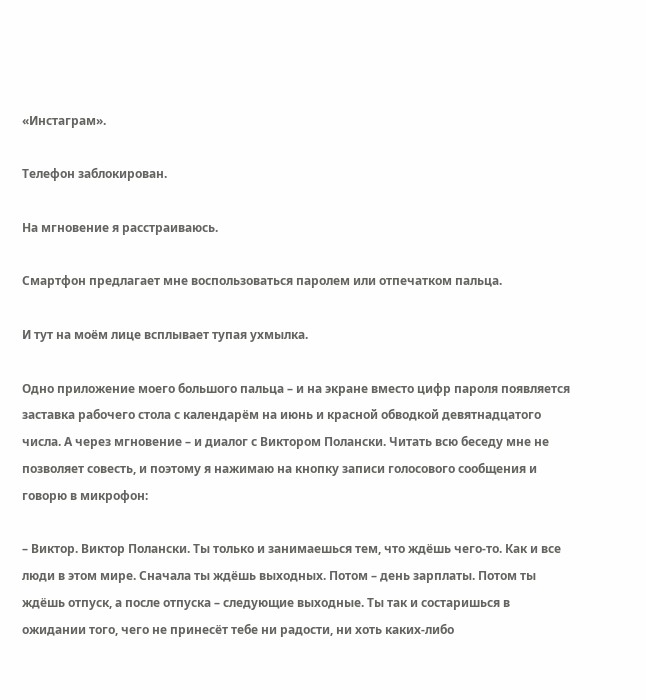«Инстаграм».

Телефон заблокирован.

На мгновение я расстраиваюсь.

Смартфон предлагает мне воспользоваться паролем или отпечатком пальца.

И тут на моём лице всплывает тупая ухмылка.

Одно приложение моего большого пальца – и на экране вместо цифр пароля появляется заставка рабочего стола с календарём на июнь и красной обводкой девятнадцатого числа. А через мгновение – и диалог с Виктором Полански. Читать всю беседу мне не позволяет совесть, и поэтому я нажимаю на кнопку записи голосового сообщения и говорю в микрофон:

– Виктор. Виктор Полански. Ты только и занимаешься тем, что ждёшь чего-то. Как и все люди в этом мире. Сначала ты ждёшь выходных. Потом – день зарплаты. Потом ты ждёшь отпуск, а после отпуска – следующие выходные. Ты так и состаришься в ожидании того, чего не принесёт тебе ни радости, ни хоть каких-либо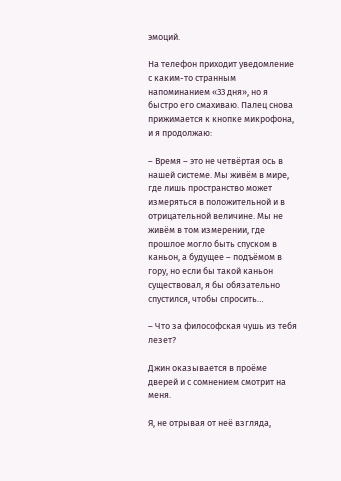эмоций.

На телефон приходит уведомление с каким-то странным напоминанием «33 дня», но я быстро его смахиваю. Палец снова прижимается к кнопке микрофона, и я продолжаю:

– Время – это не четвёртая ось в нашей системе. Мы живём в мире, где лишь пространство может измеряться в положительной и в отрицательной величине. Мы не живём в том измерении, где прошлое могло быть спуском в каньон, а будущее – подъёмом в гору, но если бы такой каньон существовал, я бы обязательно спустился, чтобы спросить…

– Что за философская чушь из тебя лезет?

Джин оказывается в проёме дверей и с сомнением смотрит на меня.

Я, не отрывая от неё взгляда,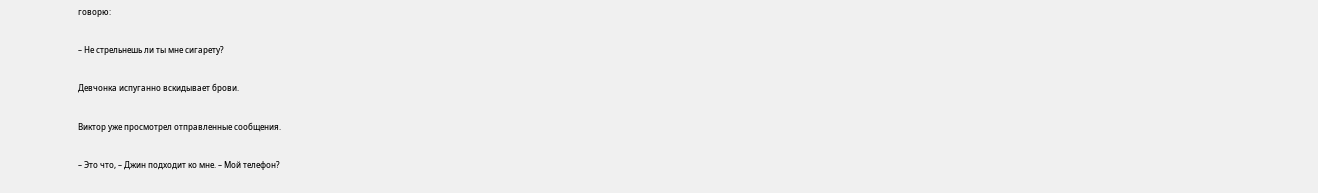говорю:

– Не стрельнешь ли ты мне сигарету?

Девчонка испуганно вскидывает брови.

Виктор уже просмотрел отправленные сообщения.

– Это что, – Джин подходит ко мне. – Мой телефон?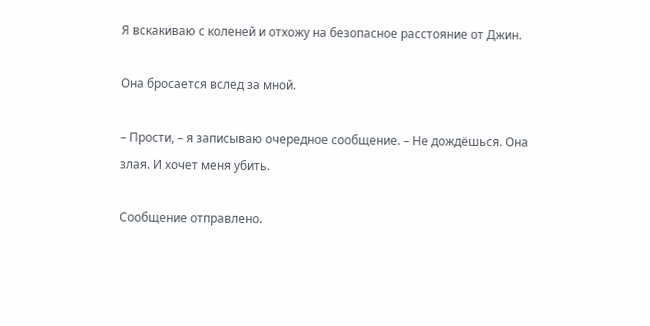Я вскакиваю с коленей и отхожу на безопасное расстояние от Джин.

Она бросается вслед за мной.

– Прости, – я записываю очередное сообщение. – Не дождёшься. Она злая. И хочет меня убить.

Сообщение отправлено.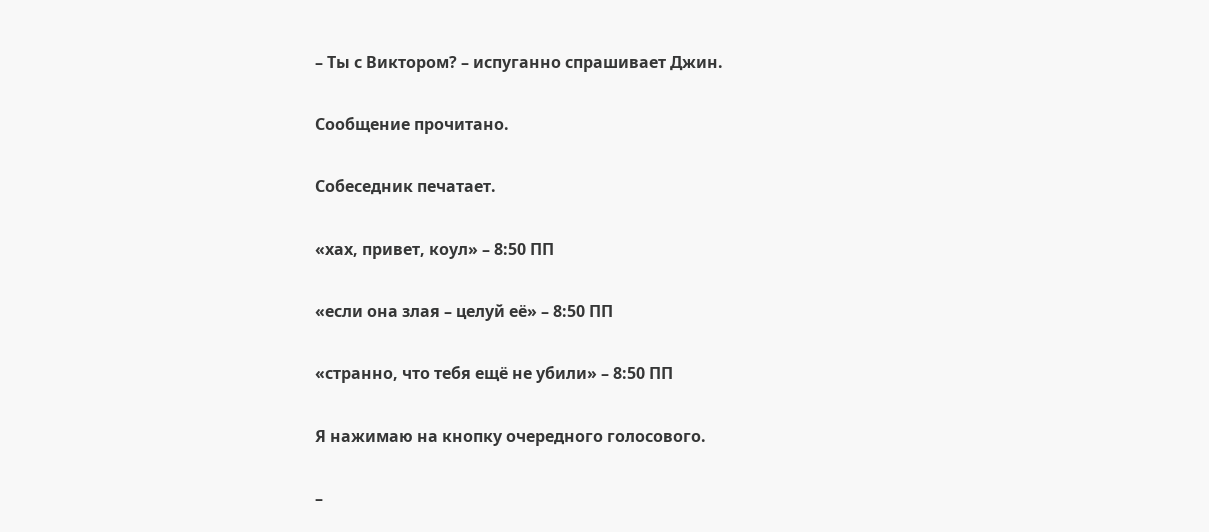– Ты с Виктором? – испуганно спрашивает Джин.

Сообщение прочитано.

Собеседник печатает.

«хах, привет, коул» – 8:50 ПП

«если она злая – целуй её» – 8:50 ПП

«странно, что тебя ещё не убили» – 8:50 ПП

Я нажимаю на кнопку очередного голосового.

–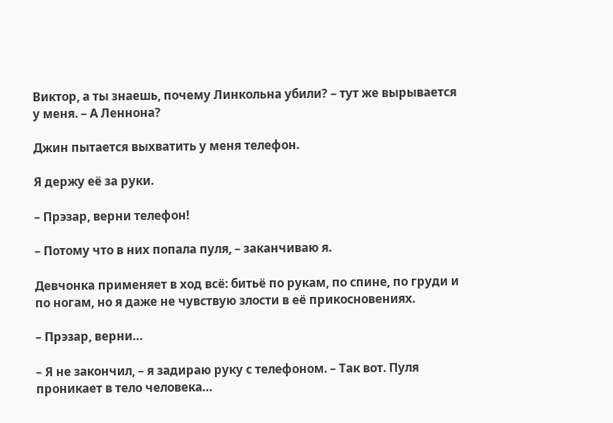Виктор, а ты знаешь, почему Линкольна убили? – тут же вырывается у меня. – А Леннона?

Джин пытается выхватить у меня телефон.

Я держу её за руки.

– Прэзар, верни телефон!

– Потому что в них попала пуля, – заканчиваю я.

Девчонка применяет в ход всё: битьё по рукам, по спине, по груди и по ногам, но я даже не чувствую злости в её прикосновениях.

– Прэзар, верни…

– Я не закончил, – я задираю руку с телефоном. – Так вот. Пуля проникает в тело человека…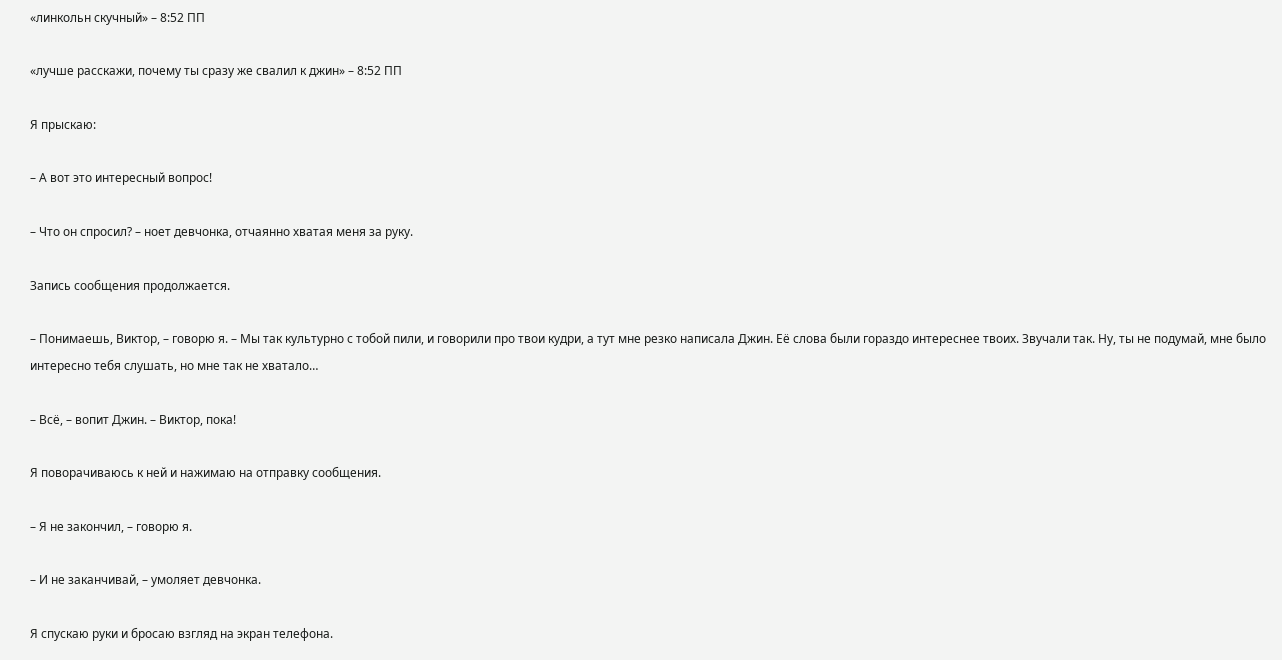«линкольн скучный» – 8:52 ПП

«лучше расскажи, почему ты сразу же свалил к джин» – 8:52 ПП

Я прыскаю:

– А вот это интересный вопрос!

– Что он спросил? – ноет девчонка, отчаянно хватая меня за руку.

Запись сообщения продолжается.

– Понимаешь, Виктор, – говорю я. – Мы так культурно с тобой пили, и говорили про твои кудри, а тут мне резко написала Джин. Её слова были гораздо интереснее твоих. Звучали так. Ну, ты не подумай, мне было интересно тебя слушать, но мне так не хватало…

– Всё, – вопит Джин. – Виктор, пока!

Я поворачиваюсь к ней и нажимаю на отправку сообщения.

– Я не закончил, – говорю я.

– И не заканчивай, – умоляет девчонка.

Я спускаю руки и бросаю взгляд на экран телефона.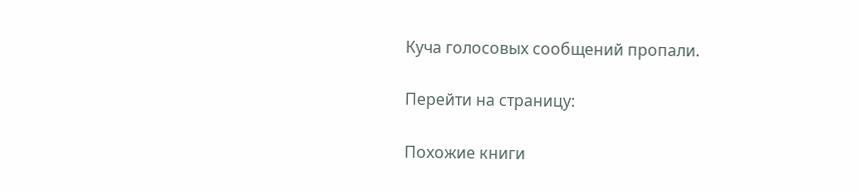Куча голосовых сообщений пропали.

Перейти на страницу:

Похожие книги